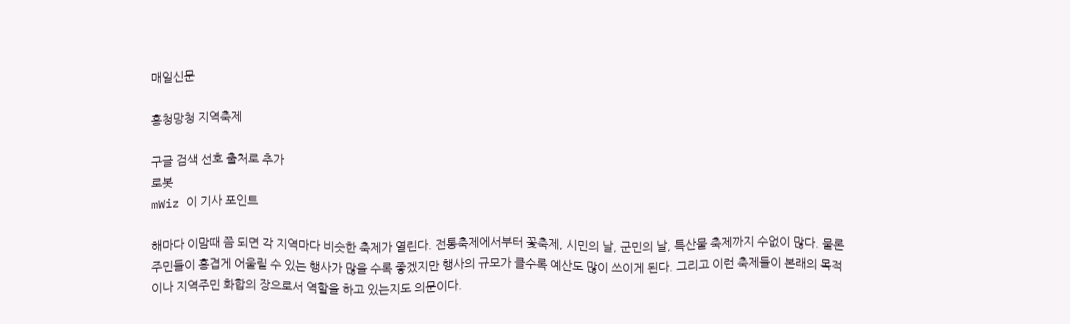매일신문

흥청망청 지역축제

구글 검색 선호 출처로 추가
로봇
mWiz 이 기사 포인트

해마다 이맘때 쯤 되면 각 지역마다 비슷한 축제가 열린다. 전통축제에서부터 꽃축제, 시민의 날, 군민의 날, 특산물 축제까지 수없이 많다. 물론 주민들이 흥겹게 어울릴 수 있는 행사가 많을 수록 좋겠지만 행사의 규모가 클수록 예산도 많이 쓰이게 된다. 그리고 이런 축제들이 본래의 목적이나 지역주민 화합의 장으로서 역할을 하고 있는지도 의문이다.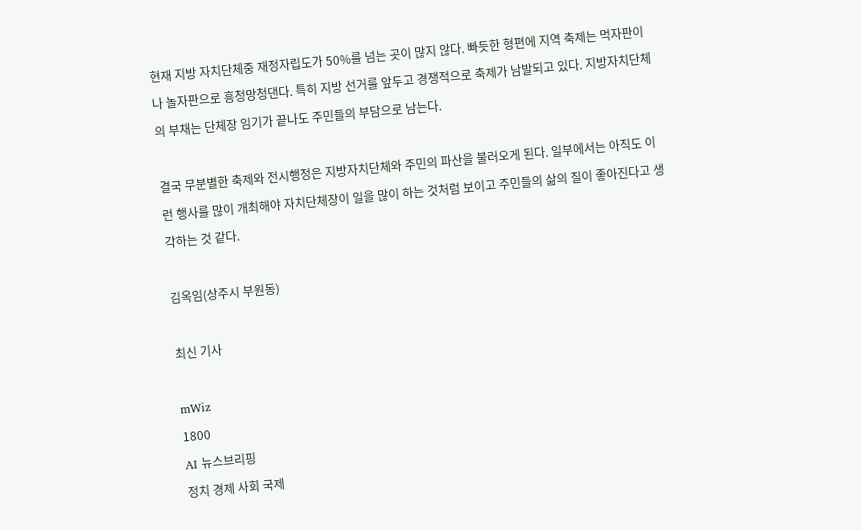현재 지방 자치단체중 재정자립도가 50%를 넘는 곳이 많지 않다. 빠듯한 형편에 지역 축제는 먹자판이나 놀자판으로 흥청망청댄다. 특히 지방 선거를 앞두고 경쟁적으로 축제가 남발되고 있다. 지방자치단체의 부채는 단체장 임기가 끝나도 주민들의 부담으로 남는다.

결국 무분별한 축제와 전시행정은 지방자치단체와 주민의 파산을 불러오게 된다. 일부에서는 아직도 이런 행사를 많이 개최해야 자치단체장이 일을 많이 하는 것처럼 보이고 주민들의 삶의 질이 좋아진다고 생각하는 것 같다.

김옥임(상주시 부원동)

최신 기사

mWiz
1800
AI 뉴스브리핑
정치 경제 사회 국제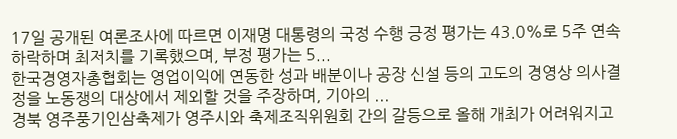17일 공개된 여론조사에 따르면 이재명 대통령의 국정 수행 긍정 평가는 43.0%로 5주 연속 하락하며 최저치를 기록했으며, 부정 평가는 5...
한국경영자총협회는 영업이익에 연동한 성과 배분이나 공장 신설 등의 고도의 경영상 의사결정을 노동쟁의 대상에서 제외할 것을 주장하며, 기아의 ...
경북 영주풍기인삼축제가 영주시와 축제조직위원회 간의 갈등으로 올해 개최가 어려워지고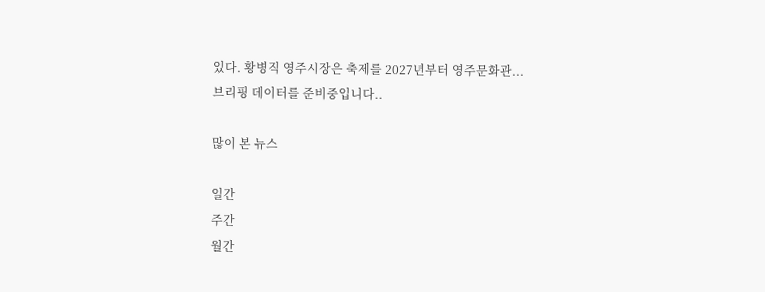있다. 황병직 영주시장은 축제를 2027년부터 영주문화관...
브리핑 데이터를 준비중입니다..

많이 본 뉴스

일간
주간
월간